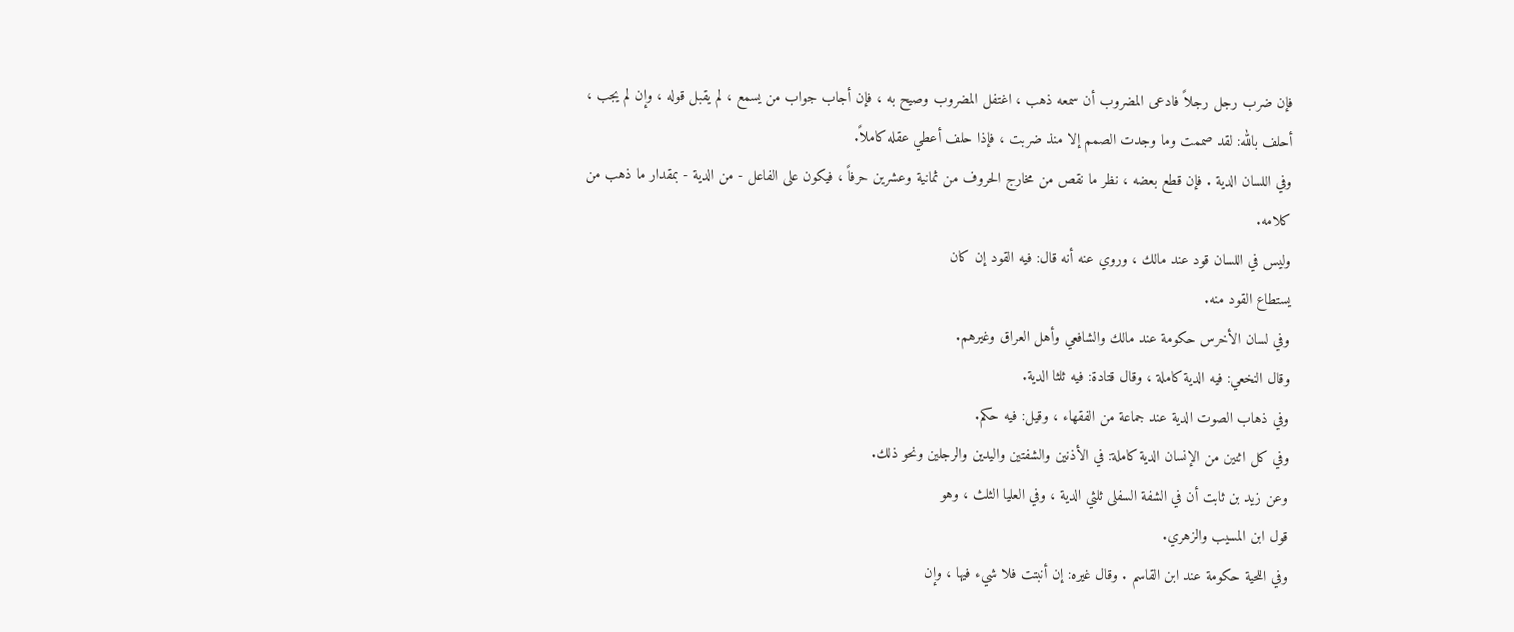فإن ضرب رجل رجلاً فادعى المضروب أن سمعه ذهب ، اغتفل المضروب وصيح به ، فإن أجاب جواب من يسمع ، لم يقبل قوله ، وإن لم يجب ، أحلف بالله: لقد صممت وما وجدت الصمم إلا منذ ضربت ، فإذا حلف أعطي عقله كاملاً.
وفي اللسان الدية . فإن قطع بعضه ، نظر ما نقص من مخارج الحروف من ثمانية وعشرين حرفاً ، فيكون على الفاعل - من الدية - بمقدار ما ذهب من كلامه.
وليس في اللسان قود عند مالك ، وروي عنه أنه قال: فيه القود إن كان
يستطاع القود منه.
وفي لسان الأخرس حكومة عند مالك والشافعي وأهل العراق وغيرهم.
وقال النخعي: فيه الدية كاملة ، وقال قتادة: فيه ثلثا الدية.
وفي ذهاب الصوت الدية عند جماعة من الفقهاء ، وقيل: فيه حكم.
وفي كل اثنين من الإنسان الدية كاملة: في الأذنين والشفتين واليدين والرجلين ونحو ذلك.
وعن زيد بن ثابت أن في الشفة السفلى ثلثي الدية ، وفي العليا الثلث ، وهو
قول ابن المسيب والزهري.
وفي اللحية حكومة عند ابن القاسم . وقال غيره: إن أنبتت فلا شيء فيها ، وإن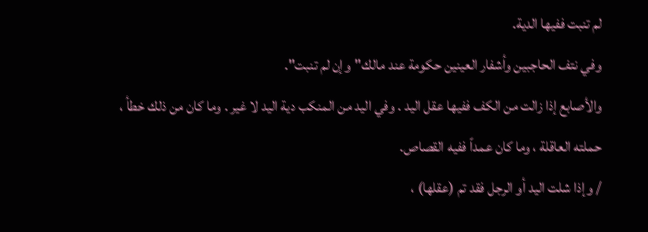لم تنبت ففيها الدية.
وفي نتف الحاجبين وأشفار العينين حكومة عند مالك"وإن لم تنبت".
والأصابع إذا زالت من الكف ففيها عقل اليد . وفي اليد من المنكب دية اليد لا غير . وما كان من ذلك خطأ ، حملته العاقلة ، وما كان عمداً ففيه القصاص.
/ وإذا شلت اليد أو الرجل فقد تم (عقلها) ،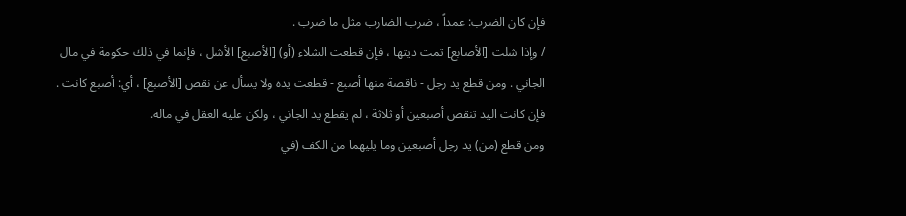فإن كان الضرب: عمداً ، ضرب الضارب مثل ما ضرب .
/ وإذا شلت [الأصابع] تمت ديتها ، فإن قطعت الشلاء (أو) [الأصبع] الأشل ، فإنما في ذلك حكومة في مال الجاني . ومن قطع يد رجل - ناقصة منها أصبع - قطعت يده ولا يسأل عن نقص [الأصبع] ، أي: أصبع كانت . فإن كانت اليد تنقص أصبعين أو ثلاثة ، لم يقطع يد الجاني ، ولكن عليه العقل في ماله.
ومن قطع (من) يد رجل أصبعين وما يليهما من الكف (في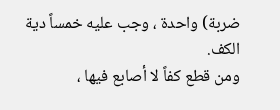ضربة) واحدة ، وجب عليه خمساً دية الكف.
ومن قطع كفاً لا أصابع فيها ،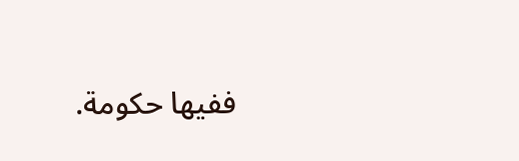ففيها حكومة.